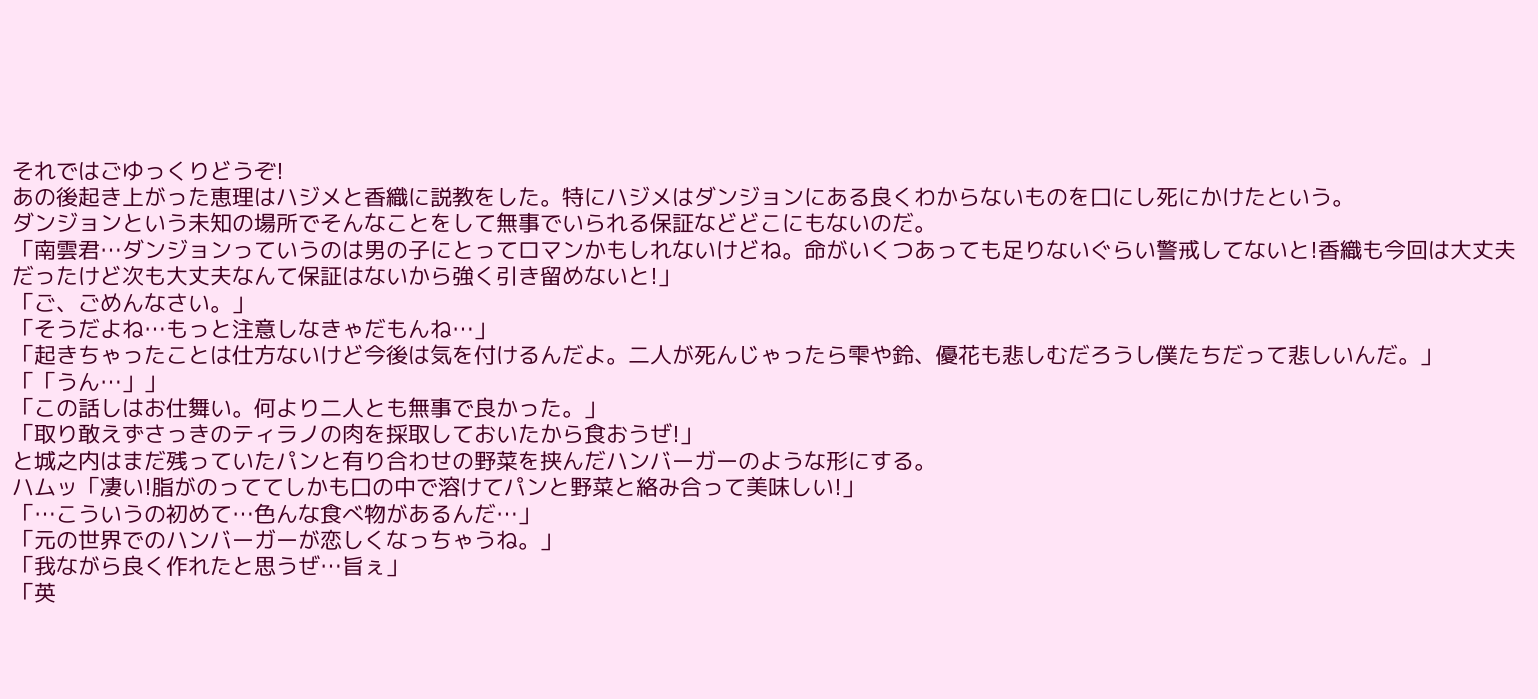それではごゆっくりどうぞ!
あの後起き上がった恵理はハジメと香織に説教をした。特にハジメはダンジョンにある良くわからないものを口にし死にかけたという。
ダンジョンという未知の場所でそんなことをして無事でいられる保証などどこにもないのだ。
「南雲君…ダンジョンっていうのは男の子にとってロマンかもしれないけどね。命がいくつあっても足りないぐらい警戒してないと!香織も今回は大丈夫だったけど次も大丈夫なんて保証はないから強く引き留めないと!」
「ご、ごめんなさい。」
「そうだよね…もっと注意しなきゃだもんね…」
「起きちゃったことは仕方ないけど今後は気を付けるんだよ。二人が死んじゃったら雫や鈴、優花も悲しむだろうし僕たちだって悲しいんだ。」
「「うん…」」
「この話しはお仕舞い。何より二人とも無事で良かった。」
「取り敢えずさっきのティラノの肉を採取しておいたから食おうぜ!」
と城之内はまだ残っていたパンと有り合わせの野菜を挟んだハンバーガーのような形にする。
ハムッ「凄い!脂がのっててしかも口の中で溶けてパンと野菜と絡み合って美味しい!」
「…こういうの初めて…色んな食べ物があるんだ…」
「元の世界でのハンバーガーが恋しくなっちゃうね。」
「我ながら良く作れたと思うぜ…旨ぇ」
「英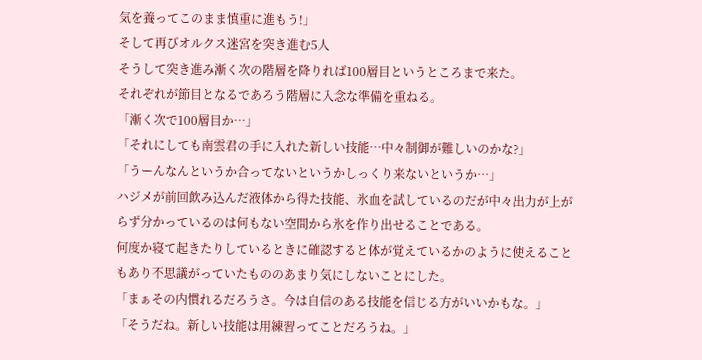気を養ってこのまま慎重に進もう!」
そして再びオルクス迷宮を突き進む5人
そうして突き進み漸く次の階層を降りれば100層目というところまで来た。
それぞれが節目となるであろう階層に入念な準備を重ねる。
「漸く次で100層目か…」
「それにしても南雲君の手に入れた新しい技能…中々制御が難しいのかな?」
「うーんなんというか合ってないというかしっくり来ないというか…」
ハジメが前回飲み込んだ液体から得た技能、氷血を試しているのだが中々出力が上がらず分かっているのは何もない空間から氷を作り出せることである。
何度か寝て起きたりしているときに確認すると体が覚えているかのように使えることもあり不思議がっていたもののあまり気にしないことにした。
「まぁその内慣れるだろうさ。今は自信のある技能を信じる方がいいかもな。」
「そうだね。新しい技能は用練習ってことだろうね。」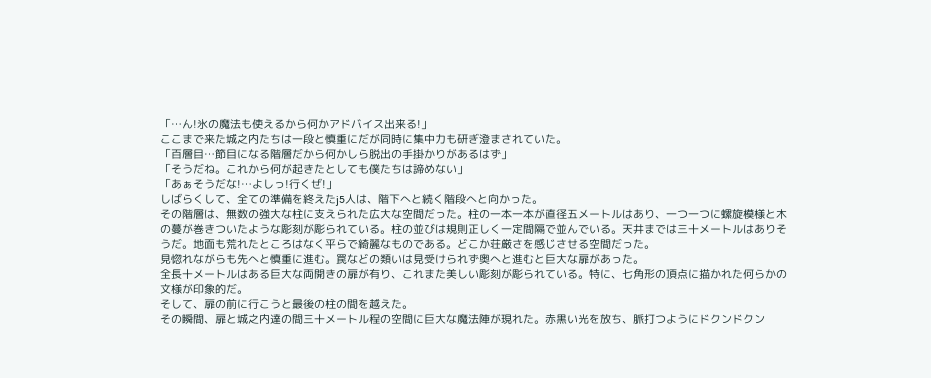「…ん!氷の魔法も使えるから何かアドバイス出来る!」
ここまで来た城之内たちは一段と慎重にだが同時に集中力も研ぎ澄まされていた。
「百層目…節目になる階層だから何かしら脱出の手掛かりがあるはず」
「そうだね。これから何が起きたとしても僕たちは諦めない」
「あぁそうだな!…よしっ!行くぜ!」
しばらくして、全ての準備を終えたj5人は、階下へと続く階段へと向かった。
その階層は、無数の強大な柱に支えられた広大な空間だった。柱の一本一本が直径五メートルはあり、一つ一つに螺旋模様と木の蔓が巻きついたような彫刻が彫られている。柱の並びは規則正しく一定間隔で並んでいる。天井までは三十メートルはありそうだ。地面も荒れたところはなく平らで綺麗なものである。どこか荘厳さを感じさせる空間だった。
見惚れながらも先へと慎重に進む。罠などの類いは見受けられず奥へと進むと巨大な扉があった。
全長十メートルはある巨大な両開きの扉が有り、これまた美しい彫刻が彫られている。特に、七角形の頂点に描かれた何らかの文様が印象的だ。
そして、扉の前に行こうと最後の柱の間を越えた。
その瞬間、扉と城之内達の間三十メートル程の空間に巨大な魔法陣が現れた。赤黒い光を放ち、脈打つようにドクンドクン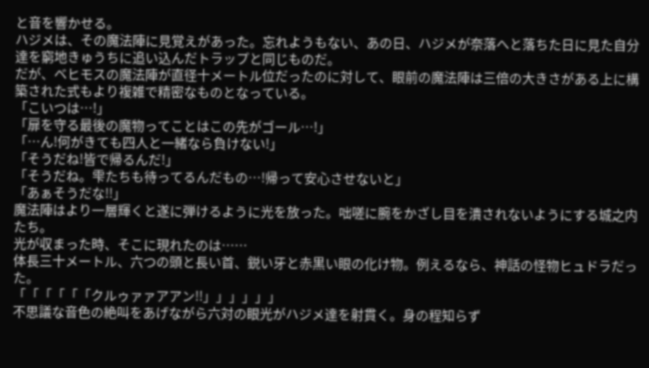と音を響かせる。
ハジメは、その魔法陣に見覚えがあった。忘れようもない、あの日、ハジメが奈落へと落ちた日に見た自分達を窮地きゅうちに追い込んだトラップと同じものだ。
だが、ベヒモスの魔法陣が直径十メートル位だったのに対して、眼前の魔法陣は三倍の大きさがある上に構築された式もより複雑で精密なものとなっている。
「こいつは…!」
「扉を守る最後の魔物ってことはこの先がゴール…!」
「…ん!何がきても四人と一緒なら負けない!」
「そうだね!皆で帰るんだ!」
「そうだね。雫たちも待ってるんだもの…!帰って安心させないと」
「あぁそうだな!!」
魔法陣はより一層輝くと遂に弾けるように光を放った。咄嗟に腕をかざし目を潰されないようにする城之内たち。
光が収まった時、そこに現れたのは……
体長三十メートル、六つの頭と長い首、鋭い牙と赤黒い眼の化け物。例えるなら、神話の怪物ヒュドラだった。
「「「「「「クルゥァァアアン!!」」」」」」
不思議な音色の絶叫をあげながら六対の眼光がハジメ達を射貫く。身の程知らず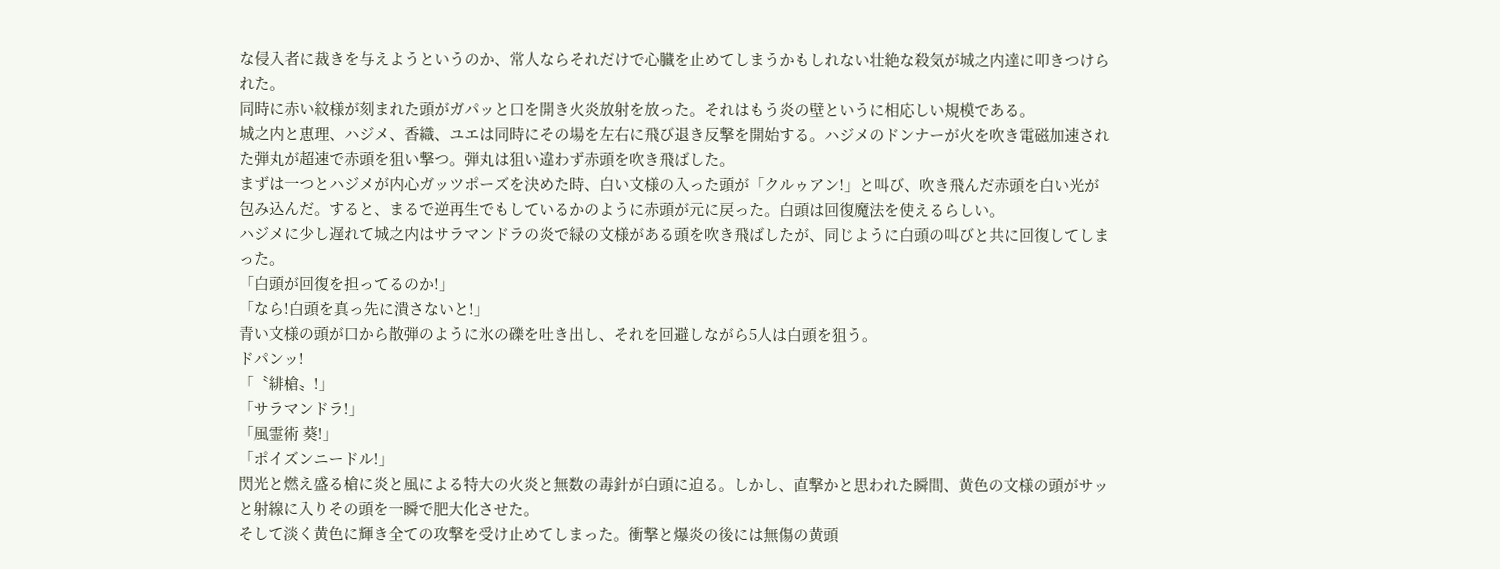な侵入者に裁きを与えようというのか、常人ならそれだけで心臓を止めてしまうかもしれない壮絶な殺気が城之内達に叩きつけられた。
同時に赤い紋様が刻まれた頭がガパッと口を開き火炎放射を放った。それはもう炎の壁というに相応しい規模である。
城之内と恵理、ハジメ、香織、ユエは同時にその場を左右に飛び退き反撃を開始する。ハジメのドンナーが火を吹き電磁加速された弾丸が超速で赤頭を狙い撃つ。弾丸は狙い違わず赤頭を吹き飛ばした。
まずは一つとハジメが内心ガッツポーズを決めた時、白い文様の入った頭が「クルゥアン!」と叫び、吹き飛んだ赤頭を白い光が包み込んだ。すると、まるで逆再生でもしているかのように赤頭が元に戻った。白頭は回復魔法を使えるらしい。
ハジメに少し遅れて城之内はサラマンドラの炎で緑の文様がある頭を吹き飛ばしたが、同じように白頭の叫びと共に回復してしまった。
「白頭が回復を担ってるのか!」
「なら!白頭を真っ先に潰さないと!」
青い文様の頭が口から散弾のように氷の礫を吐き出し、それを回避しながら5人は白頭を狙う。
ドパンッ!
「〝緋槍〟!」
「サラマンドラ!」
「風霊術 葵!」
「ポイズンニードル!」
閃光と燃え盛る槍に炎と風による特大の火炎と無数の毒針が白頭に迫る。しかし、直撃かと思われた瞬間、黄色の文様の頭がサッと射線に入りその頭を一瞬で肥大化させた。
そして淡く黄色に輝き全ての攻撃を受け止めてしまった。衝撃と爆炎の後には無傷の黄頭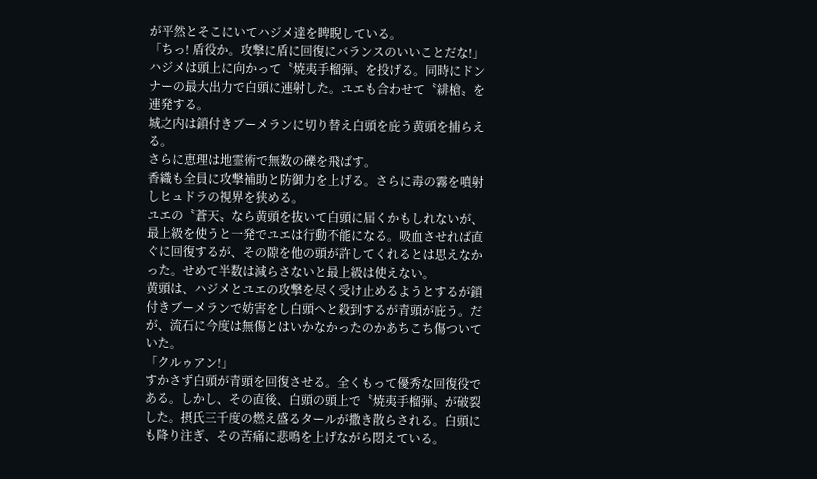が平然とそこにいてハジメ達を睥睨している。
「ちっ! 盾役か。攻撃に盾に回復にバランスのいいことだな!」
ハジメは頭上に向かって〝焼夷手榴弾〟を投げる。同時にドンナーの最大出力で白頭に連射した。ユエも合わせて〝緋槍〟を連発する。
城之内は鎖付きブーメランに切り替え白頭を庇う黄頭を捕らえる。
さらに恵理は地霊術で無数の礫を飛ばす。
香織も全員に攻撃補助と防御力を上げる。さらに毒の霧を噴射しヒュドラの視界を狭める。
ユエの〝蒼天〟なら黄頭を抜いて白頭に届くかもしれないが、最上級を使うと一発でユエは行動不能になる。吸血させれば直ぐに回復するが、その隙を他の頭が許してくれるとは思えなかった。せめて半数は減らさないと最上級は使えない。
黄頭は、ハジメとユエの攻撃を尽く受け止めるようとするが鎖付きブーメランで妨害をし白頭へと殺到するが青頭が庇う。だが、流石に今度は無傷とはいかなかったのかあちこち傷ついていた。
「クルゥアン!」
すかさず白頭が青頭を回復させる。全くもって優秀な回復役である。しかし、その直後、白頭の頭上で〝焼夷手榴弾〟が破裂した。摂氏三千度の燃え盛るタールが撒き散らされる。白頭にも降り注ぎ、その苦痛に悲鳴を上げながら悶えている。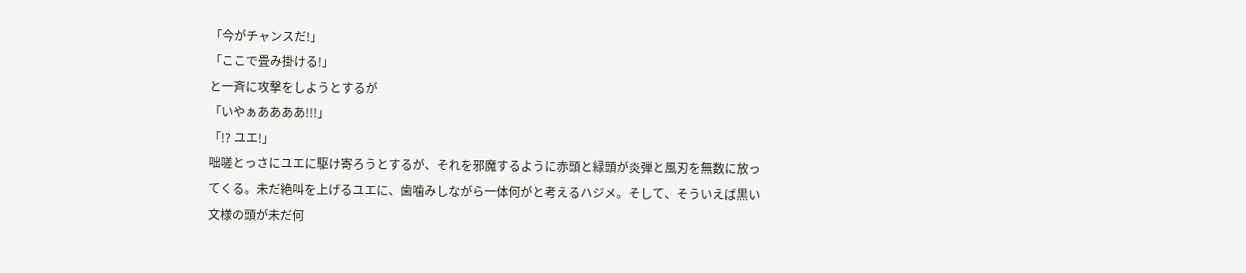「今がチャンスだ!」
「ここで畳み掛ける!」
と一斉に攻撃をしようとするが
「いやぁああああ!!!」
「!? ユエ!」
咄嗟とっさにユエに駆け寄ろうとするが、それを邪魔するように赤頭と緑頭が炎弾と風刃を無数に放ってくる。未だ絶叫を上げるユエに、歯噛みしながら一体何がと考えるハジメ。そして、そういえば黒い文様の頭が未だ何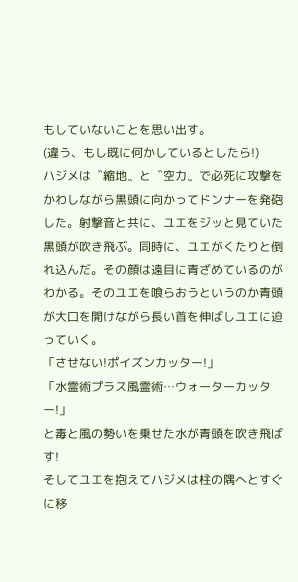もしていないことを思い出す。
(違う、もし既に何かしているとしたら!)
ハジメは〝縮地〟と〝空力〟で必死に攻撃をかわしながら黒頭に向かってドンナーを発砲した。射撃音と共に、ユエをジッと見ていた黒頭が吹き飛ぶ。同時に、ユエがくたりと倒れ込んだ。その顔は遠目に青ざめているのがわかる。そのユエを喰らおうというのか青頭が大口を開けながら長い首を伸ばしユエに迫っていく。
「させない!ポイズンカッター!」
「水霊術プラス風霊術…ウォーターカッター!」
と毒と風の勢いを乗せた水が青頭を吹き飛ばす!
そしてユエを抱えてハジメは柱の隅へとすぐに移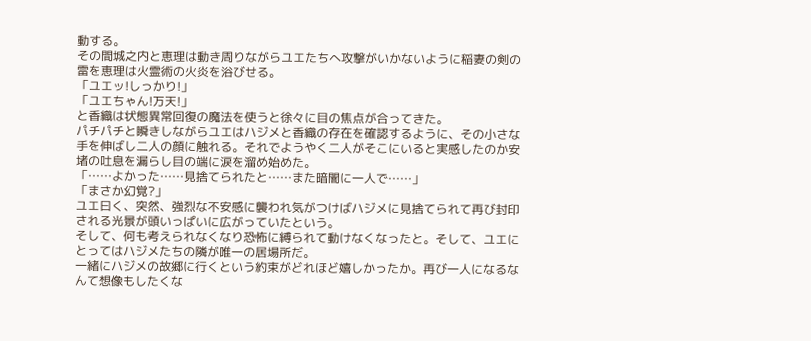動する。
その間城之内と恵理は動き周りながらユエたちへ攻撃がいかないように稲妻の剣の雷を恵理は火霊術の火炎を浴びせる。
「ユエッ!しっかり!」
「ユエちゃん!万天!」
と香織は状態異常回復の魔法を使うと徐々に目の焦点が合ってきた。
パチパチと瞬きしながらユエはハジメと香織の存在を確認するように、その小さな手を伸ばし二人の顔に触れる。それでようやく二人がそこにいると実感したのか安堵の吐息を漏らし目の端に涙を溜め始めた。
「……よかった……見捨てられたと……また暗闇に一人で……」
「まさか幻覚?」
ユエ曰く、突然、強烈な不安感に襲われ気がつけばハジメに見捨てられて再び封印される光景が頭いっぱいに広がっていたという。
そして、何も考えられなくなり恐怖に縛られて動けなくなったと。そして、ユエにとってはハジメたちの隣が唯一の居場所だ。
一緒にハジメの故郷に行くという約束がどれほど嬉しかったか。再び一人になるなんて想像もしたくな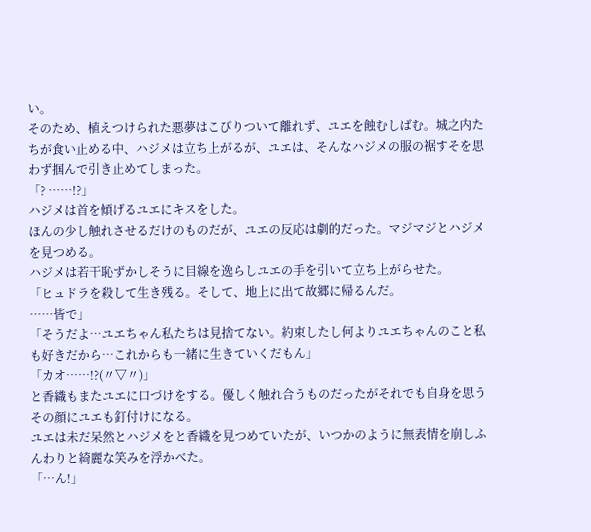い。
そのため、植えつけられた悪夢はこびりついて離れず、ユエを蝕むしばむ。城之内たちが食い止める中、ハジメは立ち上がるが、ユエは、そんなハジメの服の裾すそを思わず掴んで引き止めてしまった。
「? ……!?」
ハジメは首を傾げるユエにキスをした。
ほんの少し触れさせるだけのものだが、ユエの反応は劇的だった。マジマジとハジメを見つめる。
ハジメは若干恥ずかしそうに目線を逸らしユエの手を引いて立ち上がらせた。
「ヒュドラを殺して生き残る。そして、地上に出て故郷に帰るんだ。
……皆で」
「そうだよ…ユエちゃん私たちは見捨てない。約束したし何よりユエちゃんのこと私も好きだから…これからも一緒に生きていくだもん」
「カオ……!?(〃▽〃)」
と香織もまたユエに口づけをする。優しく触れ合うものだったがそれでも自身を思うその顔にユエも釘付けになる。
ユエは未だ呆然とハジメをと香織を見つめていたが、いつかのように無表情を崩しふんわりと綺麗な笑みを浮かべた。
「…ん!」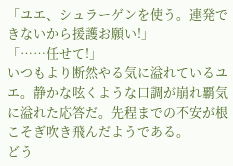「ユエ、シュラーゲンを使う。連発できないから援護お願い!」
「……任せて!」
いつもより断然やる気に溢れているユエ。静かな呟くような口調が崩れ覇気に溢れた応答だ。先程までの不安が根こそぎ吹き飛んだようである。
どう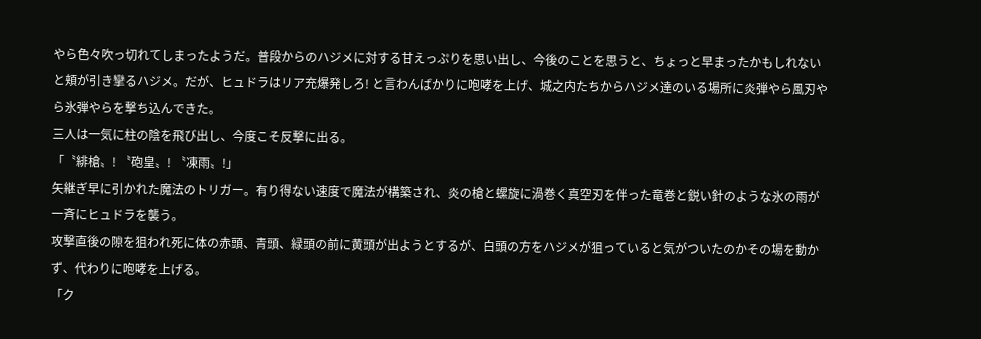やら色々吹っ切れてしまったようだ。普段からのハジメに対する甘えっぷりを思い出し、今後のことを思うと、ちょっと早まったかもしれないと頬が引き攣るハジメ。だが、ヒュドラはリア充爆発しろ! と言わんばかりに咆哮を上げ、城之内たちからハジメ達のいる場所に炎弾やら風刃やら氷弾やらを撃ち込んできた。
三人は一気に柱の陰を飛び出し、今度こそ反撃に出る。
「〝緋槍〟! 〝砲皇〟! 〝凍雨〟!」
矢継ぎ早に引かれた魔法のトリガー。有り得ない速度で魔法が構築され、炎の槍と螺旋に渦巻く真空刃を伴った竜巻と鋭い針のような氷の雨が一斉にヒュドラを襲う。
攻撃直後の隙を狙われ死に体の赤頭、青頭、緑頭の前に黄頭が出ようとするが、白頭の方をハジメが狙っていると気がついたのかその場を動かず、代わりに咆哮を上げる。
「ク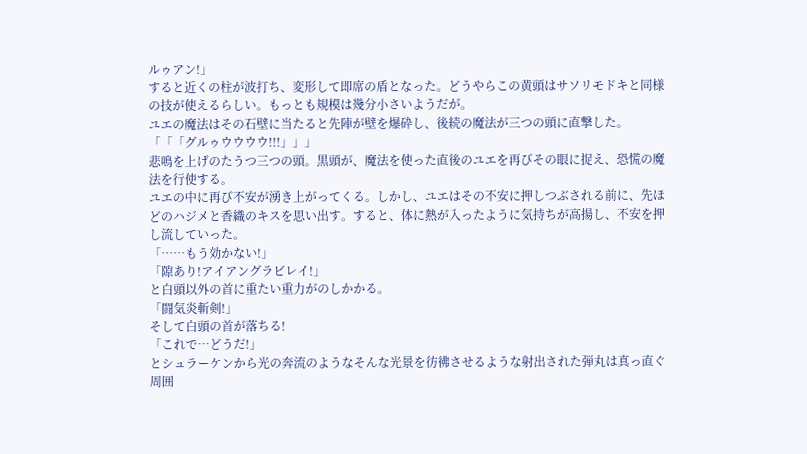ルゥアン!」
すると近くの柱が波打ち、変形して即席の盾となった。どうやらこの黄頭はサソリモドキと同様の技が使えるらしい。もっとも規模は幾分小さいようだが。
ユエの魔法はその石壁に当たると先陣が壁を爆砕し、後続の魔法が三つの頭に直撃した。
「「「グルゥウウウウ!!!」」」
悲鳴を上げのたうつ三つの頭。黒頭が、魔法を使った直後のユエを再びその眼に捉え、恐慌の魔法を行使する。
ユエの中に再び不安が湧き上がってくる。しかし、ユエはその不安に押しつぶされる前に、先ほどのハジメと香織のキスを思い出す。すると、体に熱が入ったように気持ちが高揚し、不安を押し流していった。
「……もう効かない!」
「隙あり!アイアングラビレイ!」
と白頭以外の首に重たい重力がのしかかる。
「闘気炎斬剣!」
そして白頭の首が落ちる!
「これで…どうだ!」
とシュラーケンから光の奔流のようなそんな光景を彷彿させるような射出された弾丸は真っ直ぐ周囲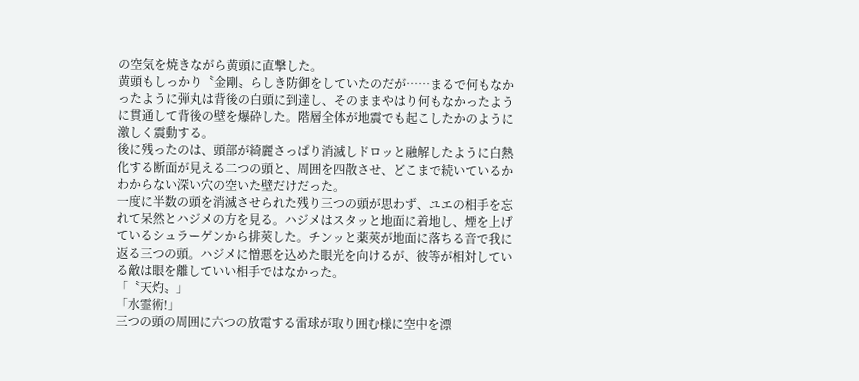の空気を焼きながら黄頭に直撃した。
黄頭もしっかり〝金剛〟らしき防御をしていたのだが……まるで何もなかったように弾丸は背後の白頭に到達し、そのままやはり何もなかったように貫通して背後の壁を爆砕した。階層全体が地震でも起こしたかのように激しく震動する。
後に残ったのは、頭部が綺麗さっぱり消滅しドロッと融解したように白熱化する断面が見える二つの頭と、周囲を四散させ、どこまで続いているかわからない深い穴の空いた壁だけだった。
一度に半数の頭を消滅させられた残り三つの頭が思わず、ユエの相手を忘れて呆然とハジメの方を見る。ハジメはスタッと地面に着地し、煙を上げているシュラーゲンから排莢した。チンッと薬莢が地面に落ちる音で我に返る三つの頭。ハジメに憎悪を込めた眼光を向けるが、彼等が相対している敵は眼を離していい相手ではなかった。
「〝天灼〟」
「水霊術!」
三つの頭の周囲に六つの放電する雷球が取り囲む様に空中を漂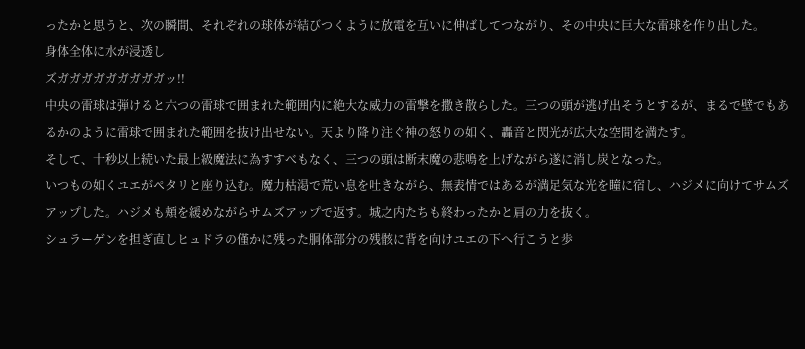ったかと思うと、次の瞬間、それぞれの球体が結びつくように放電を互いに伸ばしてつながり、その中央に巨大な雷球を作り出した。
身体全体に水が浸透し
ズガガガガガガガガガッ!!
中央の雷球は弾けると六つの雷球で囲まれた範囲内に絶大な威力の雷撃を撒き散らした。三つの頭が逃げ出そうとするが、まるで壁でもあるかのように雷球で囲まれた範囲を抜け出せない。天より降り注ぐ神の怒りの如く、轟音と閃光が広大な空間を満たす。
そして、十秒以上続いた最上級魔法に為すすべもなく、三つの頭は断末魔の悲鳴を上げながら遂に消し炭となった。
いつもの如くユエがペタリと座り込む。魔力枯渇で荒い息を吐きながら、無表情ではあるが満足気な光を瞳に宿し、ハジメに向けてサムズアップした。ハジメも頬を緩めながらサムズアップで返す。城之内たちも終わったかと肩の力を抜く。
シュラーゲンを担ぎ直しヒュドラの僅かに残った胴体部分の残骸に背を向けユエの下へ行こうと歩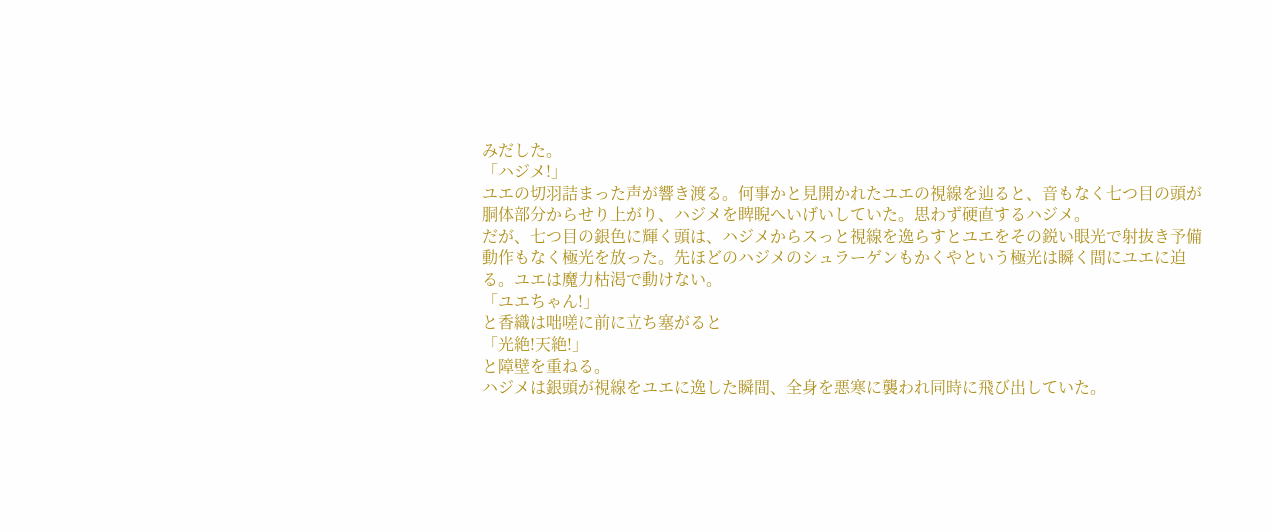みだした。
「ハジメ!」
ユエの切羽詰まった声が響き渡る。何事かと見開かれたユエの視線を辿ると、音もなく七つ目の頭が胴体部分からせり上がり、ハジメを睥睨へいげいしていた。思わず硬直するハジメ。
だが、七つ目の銀色に輝く頭は、ハジメからスっと視線を逸らすとユエをその鋭い眼光で射抜き予備動作もなく極光を放った。先ほどのハジメのシュラーゲンもかくやという極光は瞬く間にユエに迫る。ユエは魔力枯渇で動けない。
「ユエちゃん!」
と香織は咄嗟に前に立ち塞がると
「光絶!天絶!」
と障壁を重ねる。
ハジメは銀頭が視線をユエに逸した瞬間、全身を悪寒に襲われ同時に飛び出していた。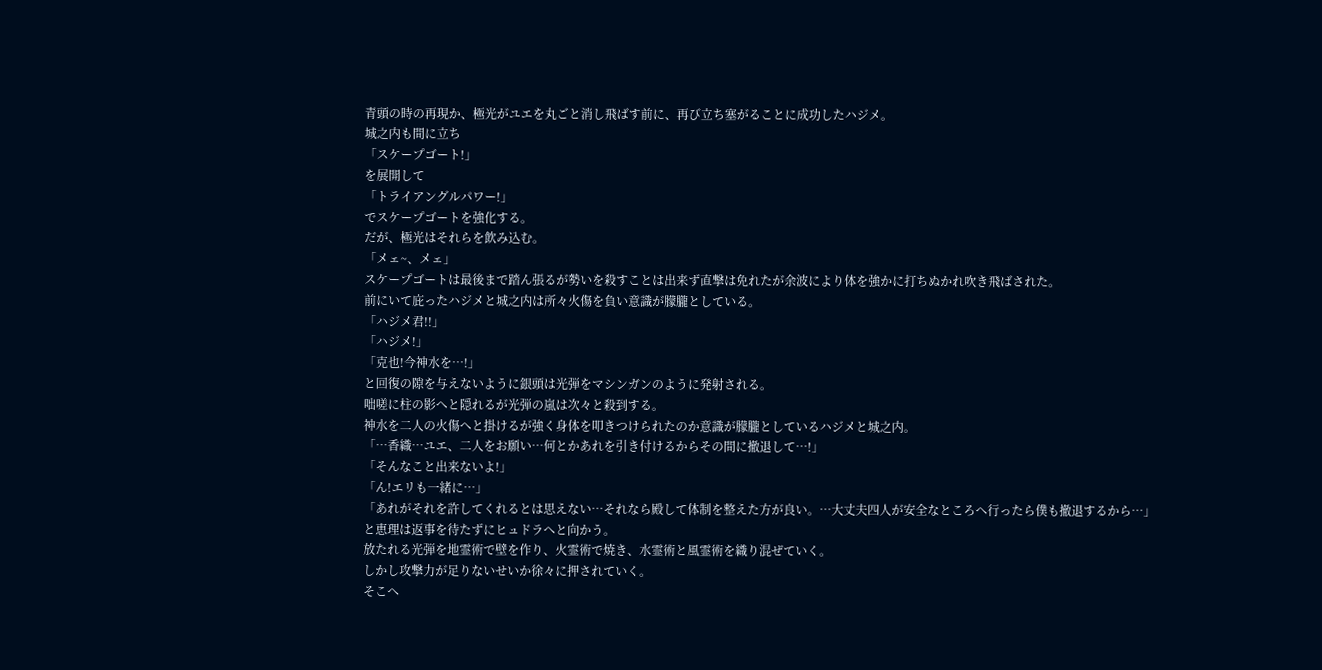青頭の時の再現か、極光がユエを丸ごと消し飛ばす前に、再び立ち塞がることに成功したハジメ。
城之内も間に立ち
「スケープゴート!」
を展開して
「トライアングルパワー!」
でスケープゴートを強化する。
だが、極光はそれらを飲み込む。
「メェ~、メェ」
スケープゴートは最後まで踏ん張るが勢いを殺すことは出来ず直撃は免れたが余波により体を強かに打ちぬかれ吹き飛ばされた。
前にいて庇ったハジメと城之内は所々火傷を負い意識が朦朧としている。
「ハジメ君!!」
「ハジメ!」
「克也!今神水を…!」
と回復の隙を与えないように銀頭は光弾をマシンガンのように発射される。
咄嗟に柱の影へと隠れるが光弾の嵐は次々と殺到する。
神水を二人の火傷へと掛けるが強く身体を叩きつけられたのか意識が朦朧としているハジメと城之内。
「…香織…ユエ、二人をお願い…何とかあれを引き付けるからその間に撤退して…!」
「そんなこと出来ないよ!」
「ん!エリも一緒に…」
「あれがそれを許してくれるとは思えない…それなら殿して体制を整えた方が良い。…大丈夫四人が安全なところへ行ったら僕も撤退するから…」
と恵理は返事を待たずにヒュドラへと向かう。
放たれる光弾を地霊術で壁を作り、火霊術で焼き、水霊術と風霊術を織り混ぜていく。
しかし攻撃力が足りないせいか徐々に押されていく。
そこへ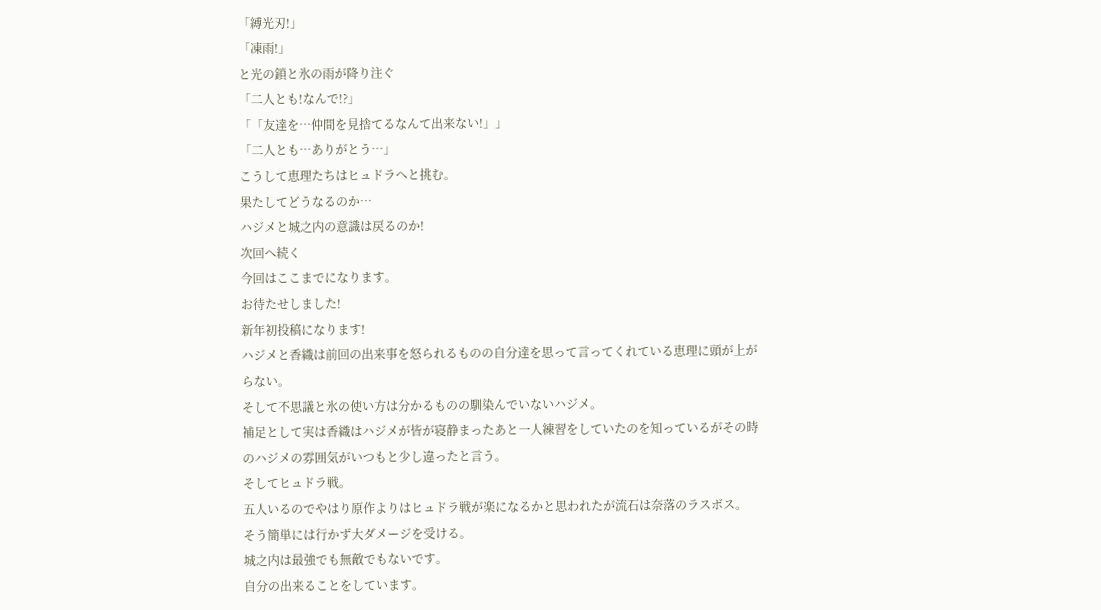「縛光刃!」
「凍雨!」
と光の鎖と氷の雨が降り注ぐ
「二人とも!なんで!?」
「「友達を…仲間を見捨てるなんて出来ない!」」
「二人とも…ありがとう…」
こうして恵理たちはヒュドラへと挑む。
果たしてどうなるのか…
ハジメと城之内の意識は戻るのか!
次回へ続く
今回はここまでになります。
お待たせしました!
新年初投稿になります!
ハジメと香織は前回の出来事を怒られるものの自分達を思って言ってくれている恵理に頭が上がらない。
そして不思議と氷の使い方は分かるものの馴染んでいないハジメ。
補足として実は香織はハジメが皆が寝静まったあと一人練習をしていたのを知っているがその時のハジメの雰囲気がいつもと少し違ったと言う。
そしてヒュドラ戦。
五人いるのでやはり原作よりはヒュドラ戦が楽になるかと思われたが流石は奈落のラスボス。
そう簡単には行かず大ダメージを受ける。
城之内は最強でも無敵でもないです。
自分の出来ることをしています。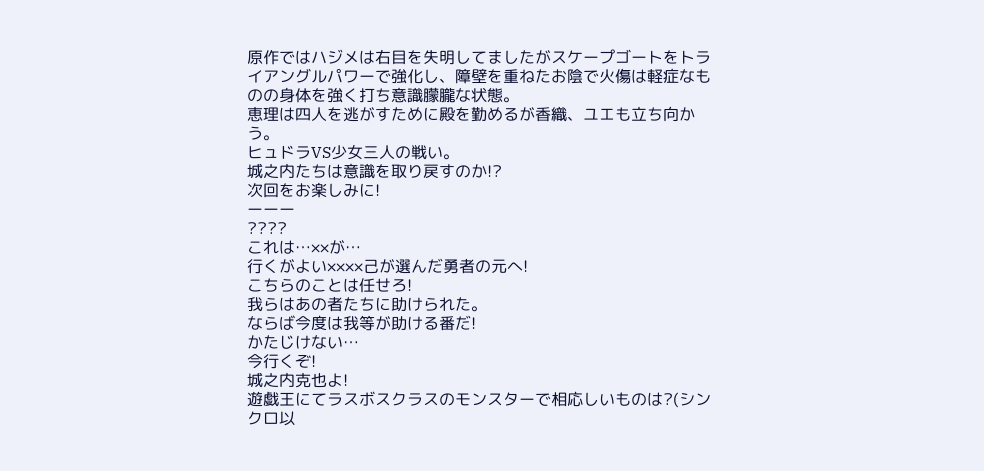原作ではハジメは右目を失明してましたがスケープゴートをトライアングルパワーで強化し、障壁を重ねたお陰で火傷は軽症なものの身体を強く打ち意識朦朧な状態。
恵理は四人を逃がすために殿を勤めるが香織、ユエも立ち向かう。
ヒュドラVS少女三人の戦い。
城之内たちは意識を取り戻すのか!?
次回をお楽しみに!
ーーー
????
これは…××が…
行くがよい××××己が選んだ勇者の元へ!
こちらのことは任せろ!
我らはあの者たちに助けられた。
ならば今度は我等が助ける番だ!
かたじけない…
今行くぞ!
城之内克也よ!
遊戯王にてラスボスクラスのモンスターで相応しいものは?(シンクロ以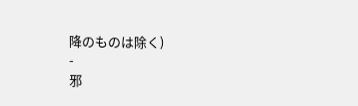降のものは除く)
-
邪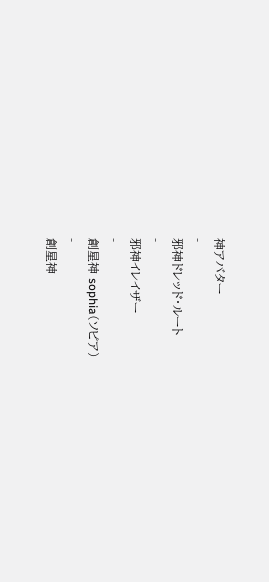神アバター
-
邪神ドレッド・ルート
-
邪神イレイザー
-
創星神 sophia(ソピア)
-
創星神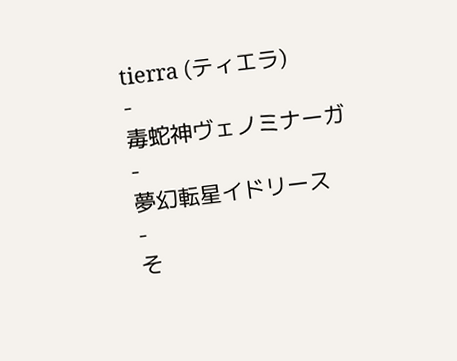tierra (ティエラ)
-
毒蛇神ヴェノミナーガ
-
夢幻転星イドリース
-
そ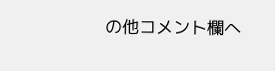の他コメント欄へ